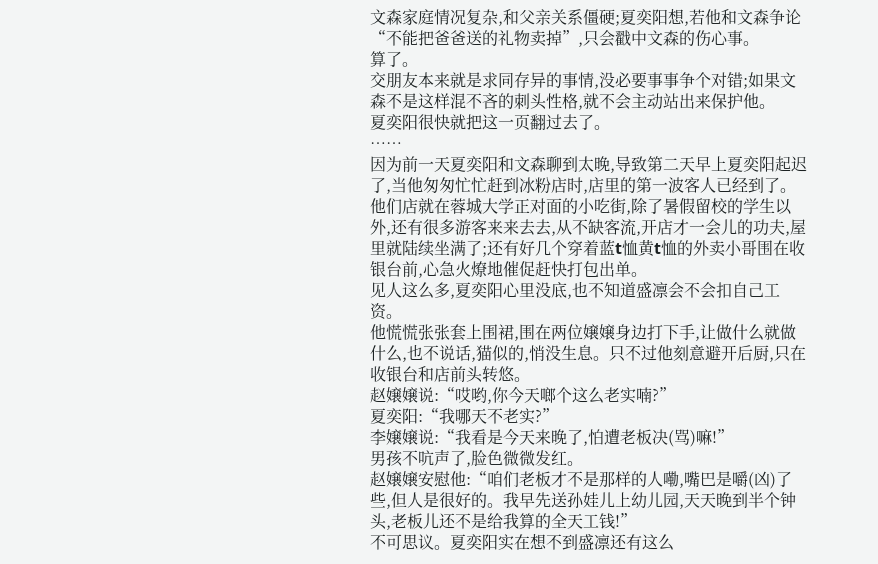文森家庭情况复杂,和父亲关系僵硬;夏奕阳想,若他和文森争论“不能把爸爸送的礼物卖掉”,只会戳中文森的伤心事。
算了。
交朋友本来就是求同存异的事情,没必要事事争个对错;如果文森不是这样混不吝的刺头性格,就不会主动站出来保护他。
夏奕阳很快就把这一页翻过去了。
……
因为前一天夏奕阳和文森聊到太晚,导致第二天早上夏奕阳起迟了,当他匆匆忙忙赶到冰粉店时,店里的第一波客人已经到了。
他们店就在蓉城大学正对面的小吃街,除了暑假留校的学生以外,还有很多游客来来去去,从不缺客流,开店才一会儿的功夫,屋里就陆续坐满了;还有好几个穿着蓝t恤黄t恤的外卖小哥围在收银台前,心急火燎地催促赶快打包出单。
见人这么多,夏奕阳心里没底,也不知道盛凛会不会扣自己工资。
他慌慌张张套上围裙,围在两位嬢嬢身边打下手,让做什么就做什么,也不说话,猫似的,悄没生息。只不过他刻意避开后厨,只在收银台和店前头转悠。
赵嬢嬢说:“哎哟,你今天啷个这么老实喃?”
夏奕阳:“我哪天不老实?”
李嬢嬢说:“我看是今天来晚了,怕遭老板决(骂)嘛!”
男孩不吭声了,脸色微微发红。
赵嬢嬢安慰他:“咱们老板才不是那样的人嘞,嘴巴是嚼(凶)了些,但人是很好的。我早先送孙娃儿上幼儿园,天天晚到半个钟头,老板儿还不是给我算的全天工钱!”
不可思议。夏奕阳实在想不到盛凛还有这么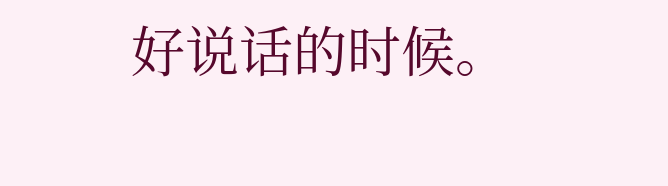好说话的时候。